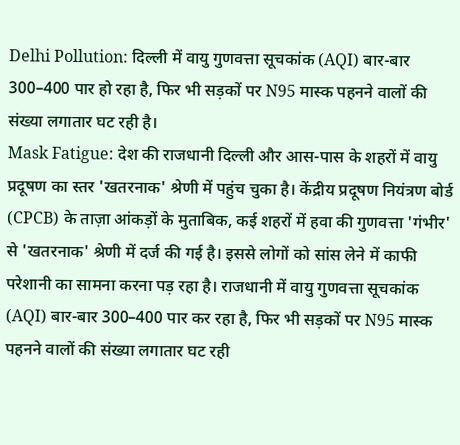Delhi Pollution: दिल्ली में वायु गुणवत्ता सूचकांक (AQI) बार-बार 300–400 पार हो रहा है, फिर भी सड़कों पर N95 मास्क पहनने वालों की संख्या लगातार घट रही है।
Mask Fatigue: देश की राजधानी दिल्ली और आस-पास के शहरों में वायु प्रदूषण का स्तर 'खतरनाक' श्रेणी में पहुंच चुका है। केंद्रीय प्रदूषण नियंत्रण बोर्ड (CPCB) के ताज़ा आंकड़ों के मुताबिक, कई शहरों में हवा की गुणवत्ता 'गंभीर' से 'खतरनाक' श्रेणी में दर्ज की गई है। इससे लोगों को सांस लेने में काफी परेशानी का सामना करना पड़ रहा है। राजधानी में वायु गुणवत्ता सूचकांक (AQI) बार-बार 300–400 पार कर रहा है, फिर भी सड़कों पर N95 मास्क पहनने वालों की संख्या लगातार घट रही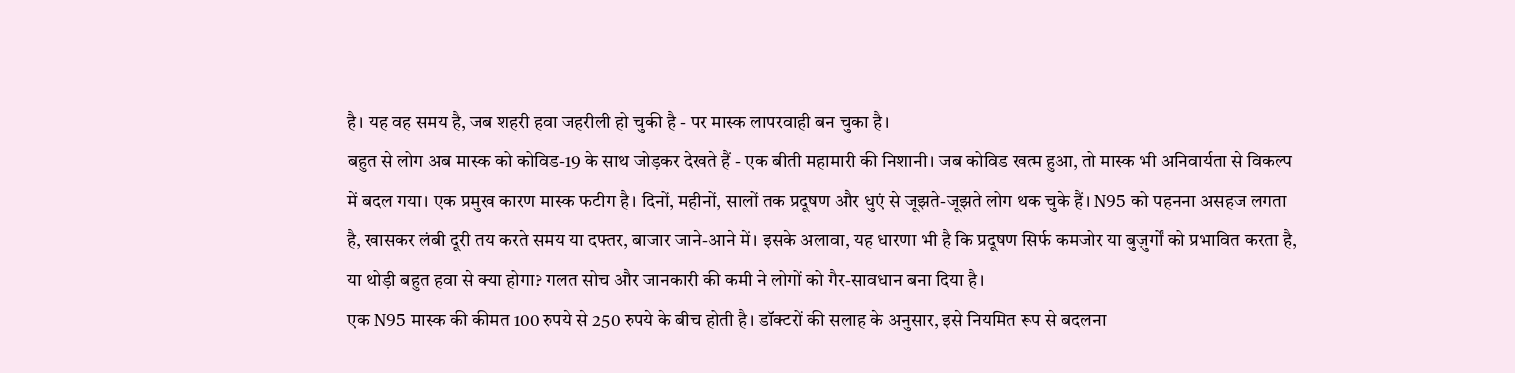है। यह वह समय है, जब शहरी हवा जहरीली हो चुकी है - पर मास्क लापरवाही बन चुका है।
बहुत से लोग अब मास्क को कोविड-19 के साथ जोड़कर देखते हैं - एक बीती महामारी की निशानी। जब कोविड खत्म हुआ, तो मास्क भी अनिवार्यता से विकल्प में बदल गया। एक प्रमुख कारण मास्क फटीग है। दिनों, महीनों, सालों तक प्रदूषण और धुएं से जूझते-जूझते लोग थक चुके हैं। N95 को पहनना असहज लगता है, खासकर लंबी दूरी तय करते समय या दफ्तर, बाजार जाने-आने में। इसके अलावा, यह धारणा भी है कि प्रदूषण सिर्फ कमजोर या बुज़ुर्गों को प्रभावित करता है, या थोड़ी बहुत हवा से क्या होगा? गलत सोच और जानकारी की कमी ने लोगों को गैर-सावधान बना दिया है।
एक N95 मास्क की कीमत 100 रुपये से 250 रुपये के बीच होती है। डॉक्टरों की सलाह के अनुसार, इसे नियमित रूप से बदलना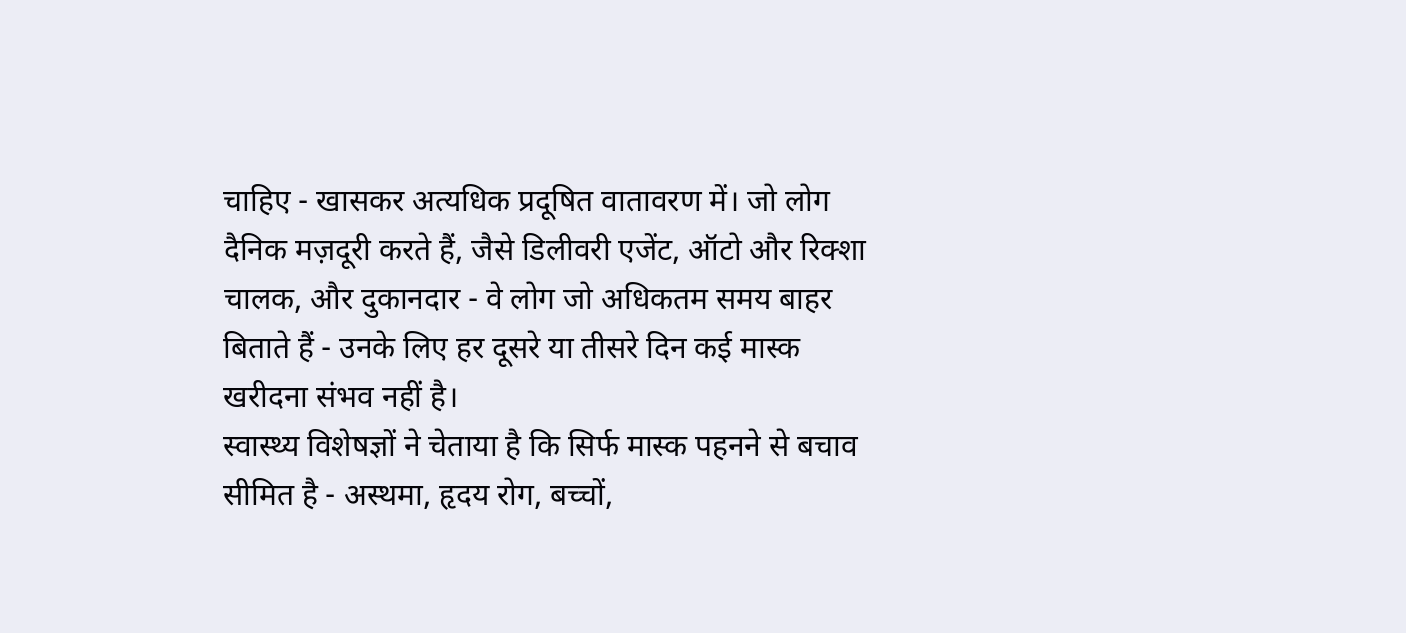चाहिए - खासकर अत्यधिक प्रदूषित वातावरण में। जो लोग दैनिक मज़दूरी करते हैं, जैसे डिलीवरी एजेंट, ऑटो और रिक्शा चालक, और दुकानदार - वे लोग जो अधिकतम समय बाहर बिताते हैं - उनके लिए हर दूसरे या तीसरे दिन कई मास्क खरीदना संभव नहीं है।
स्वास्थ्य विशेषज्ञों ने चेताया है कि सिर्फ मास्क पहनने से बचाव सीमित है - अस्थमा, हृदय रोग, बच्चों,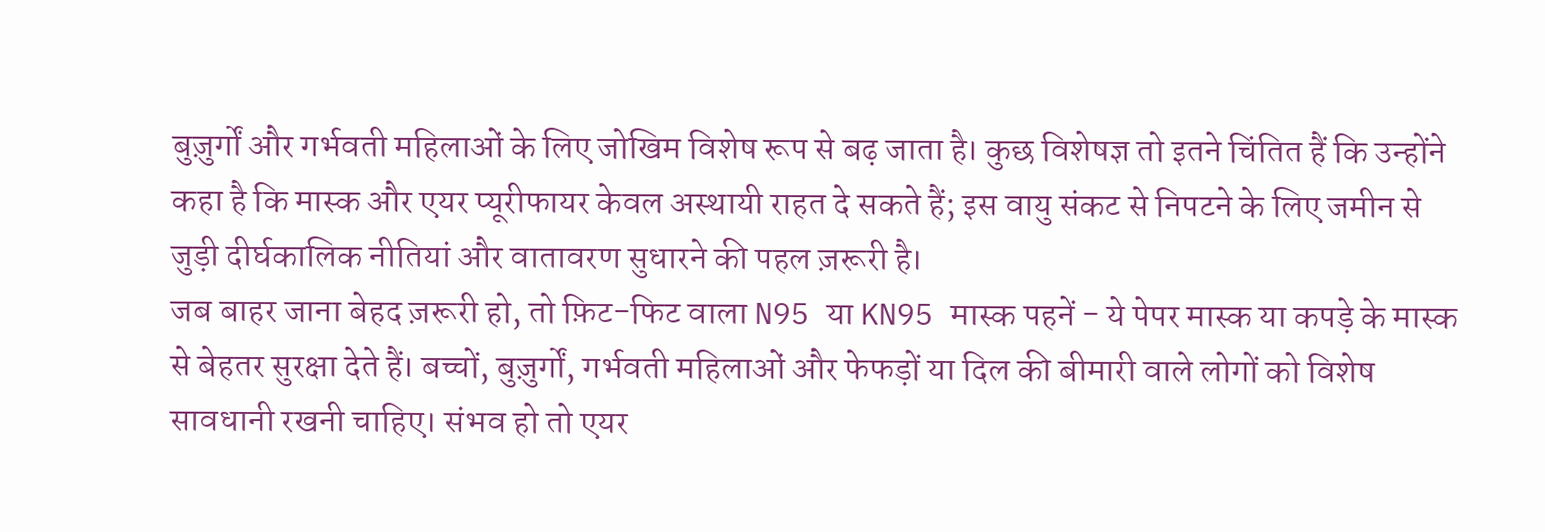बुज़ुर्गों और गर्भवती महिलाओं के लिए जोखिम विशेष रूप से बढ़ जाता है। कुछ विशेषज्ञ तो इतने चिंतित हैं कि उन्होंने कहा है कि मास्क और एयर प्यूरीफायर केवल अस्थायी राहत दे सकते हैं; इस वायु संकट से निपटने के लिए जमीन से जुड़ी दीर्घकालिक नीतियां और वातावरण सुधारने की पहल ज़रूरी है।
जब बाहर जाना बेहद ज़रूरी हो, तो फ़िट-फिट वाला N95 या KN95 मास्क पहनें - ये पेपर मास्क या कपड़े के मास्क से बेहतर सुरक्षा देते हैं। बच्चों, बुज़ुर्गों, गर्भवती महिलाओं और फेफड़ों या दिल की बीमारी वाले लोगों को विशेष सावधानी रखनी चाहिए। संभव हो तो एयर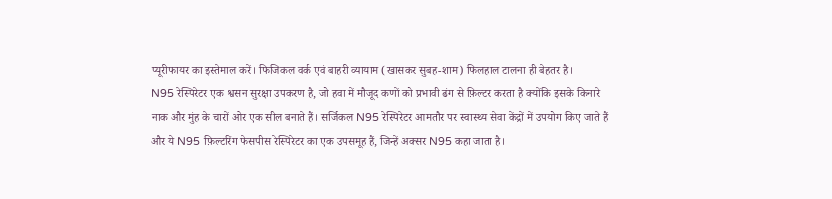प्यूरीफायर का इस्तेमाल करें। फिजिकल वर्क एवं बाहरी व्यायाम (खासकर सुबह-शाम) फिलहाल टालना ही बेहतर है।
N95 रेस्पिरेटर एक श्वसन सुरक्षा उपकरण है, जो हवा में मौजूद कणों को प्रभावी ढंग से फ़िल्टर करता है क्योंकि इसके किनारे नाक और मुंह के चारों ओर एक सील बनाते हैं। सर्जिकल N95 रेस्पिरेटर आमतौर पर स्वास्थ्य सेवा केंद्रों में उपयोग किए जाते हैं और ये N95 फ़िल्टरिंग फेसपीस रेस्पिरेटर का एक उपसमूह हैं, जिन्हें अक्सर N95 कहा जाता है।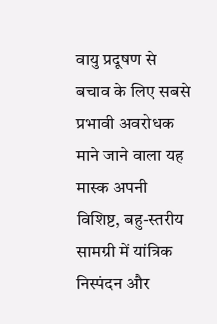वायु प्रदूषण से बचाव के लिए सबसे प्रभावी अवरोधक माने जाने वाला यह मास्क अपनी विशिष्ट, बहु-स्तरीय सामग्री में यांत्रिक निस्पंदन और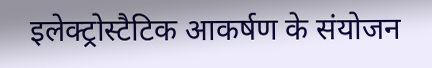इलेक्ट्रोस्टैटिक आकर्षण के संयोजन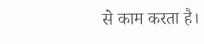से काम करता है।